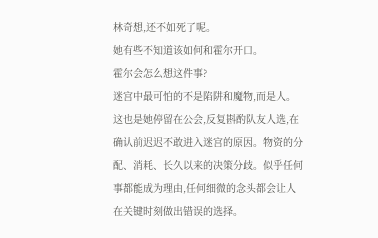林奇想,还不如死了呢。
她有些不知道该如何和霍尔开口。
霍尔会怎么想这件事?
迷宫中最可怕的不是陷阱和魔物,而是人。
这也是她停留在公会,反复斟酌队友人选,在确认前迟迟不敢进入迷宫的原因。物资的分配、消耗、长久以来的决策分歧。似乎任何事都能成为理由,任何细微的念头都会让人在关键时刻做出错误的选择。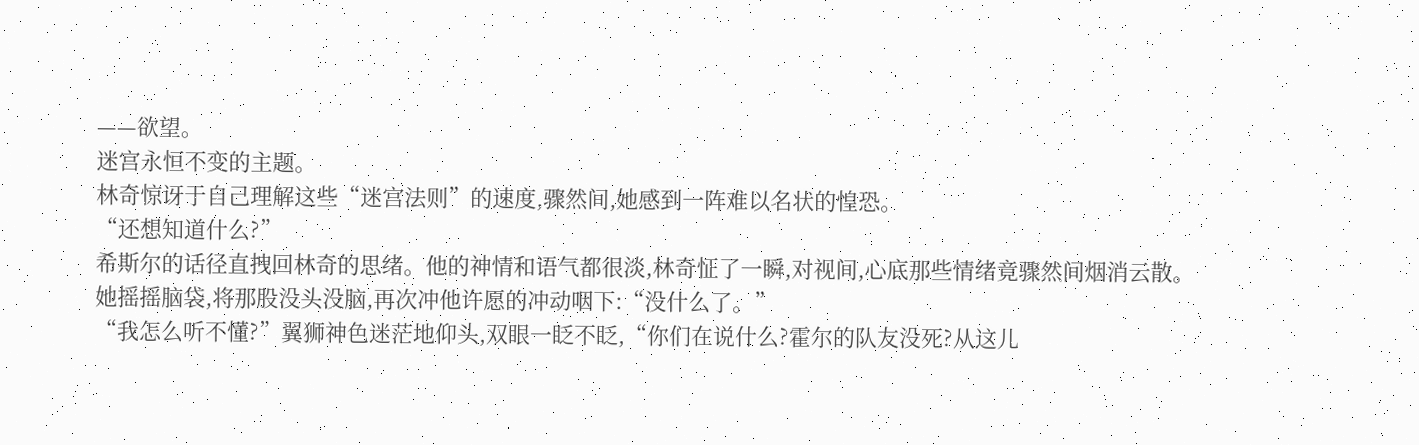——欲望。
迷宫永恒不变的主题。
林奇惊讶于自己理解这些“迷宫法则”的速度,骤然间,她感到一阵难以名状的惶恐。
“还想知道什么?”
希斯尔的话径直拽回林奇的思绪。他的神情和语气都很淡,林奇怔了一瞬,对视间,心底那些情绪竟骤然间烟消云散。
她摇摇脑袋,将那股没头没脑,再次冲他许愿的冲动咽下:“没什么了。”
“我怎么听不懂?”翼狮神色迷茫地仰头,双眼一眨不眨,“你们在说什么?霍尔的队友没死?从这儿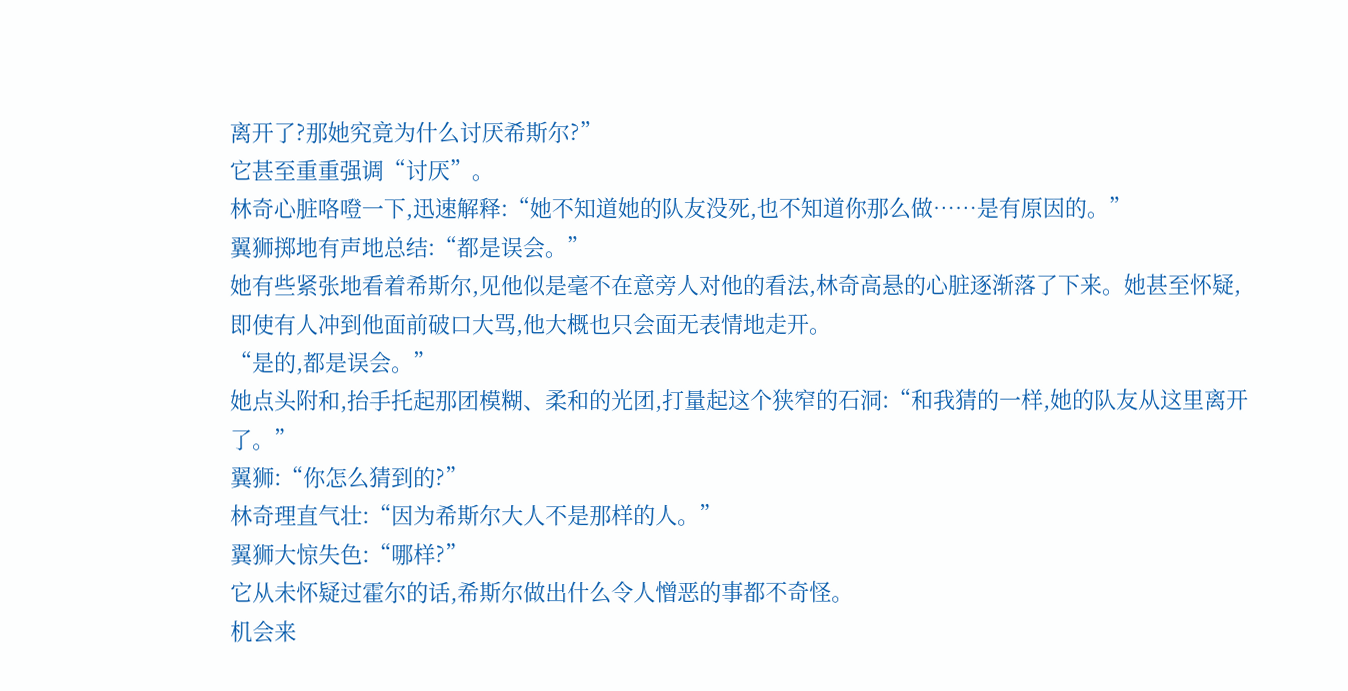离开了?那她究竟为什么讨厌希斯尔?”
它甚至重重强调“讨厌”。
林奇心脏咯噔一下,迅速解释:“她不知道她的队友没死,也不知道你那么做……是有原因的。”
翼狮掷地有声地总结:“都是误会。”
她有些紧张地看着希斯尔,见他似是毫不在意旁人对他的看法,林奇高悬的心脏逐渐落了下来。她甚至怀疑,即使有人冲到他面前破口大骂,他大概也只会面无表情地走开。
“是的,都是误会。”
她点头附和,抬手托起那团模糊、柔和的光团,打量起这个狭窄的石洞:“和我猜的一样,她的队友从这里离开了。”
翼狮:“你怎么猜到的?”
林奇理直气壮:“因为希斯尔大人不是那样的人。”
翼狮大惊失色:“哪样?”
它从未怀疑过霍尔的话,希斯尔做出什么令人憎恶的事都不奇怪。
机会来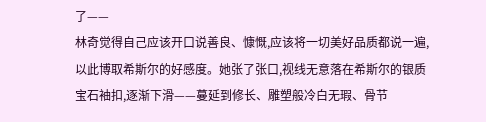了——
林奇觉得自己应该开口说善良、慷慨,应该将一切美好品质都说一遍,以此博取希斯尔的好感度。她张了张口,视线无意落在希斯尔的银质宝石袖扣,逐渐下滑——蔓延到修长、雕塑般冷白无瑕、骨节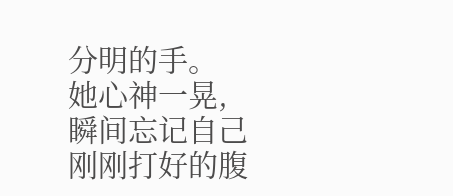分明的手。
她心神一晃,瞬间忘记自己刚刚打好的腹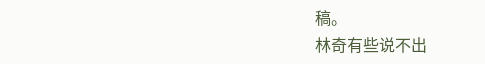稿。
林奇有些说不出